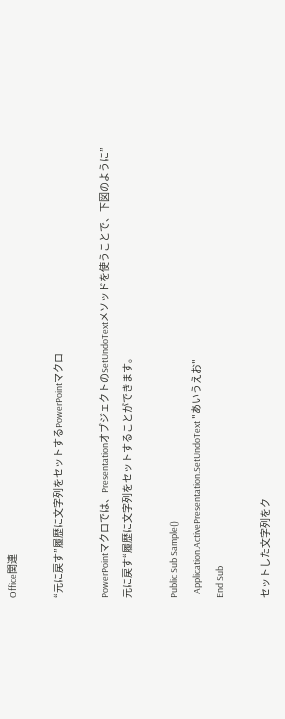Office関連

“元に戻す”履歴に文字列をセットするPowerPointマクロ

PowerPointマクロでは、PresentationオブジェクトのSetUndoTextメソッドを使うことで、下図のように”元に戻す“履歴に文字列をセットすることができます。

Public Sub Sample()
  Application.ActivePresentation.SetUndoText "あいうえお"
End Sub

セットした文字列をク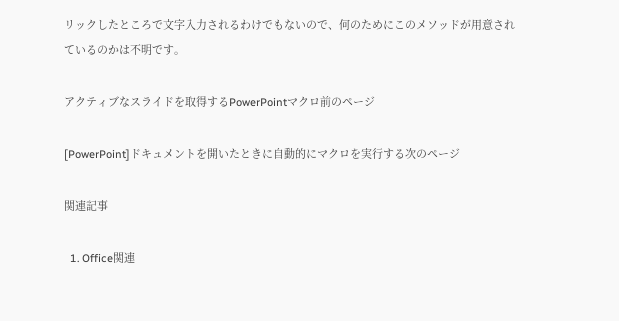リックしたところで文字入力されるわけでもないので、何のためにこのメソッドが用意されているのかは不明です。

アクティブなスライドを取得するPowerPointマクロ前のページ

[PowerPoint]ドキュメントを開いたときに自動的にマクロを実行する次のページ

関連記事

  1. Office関連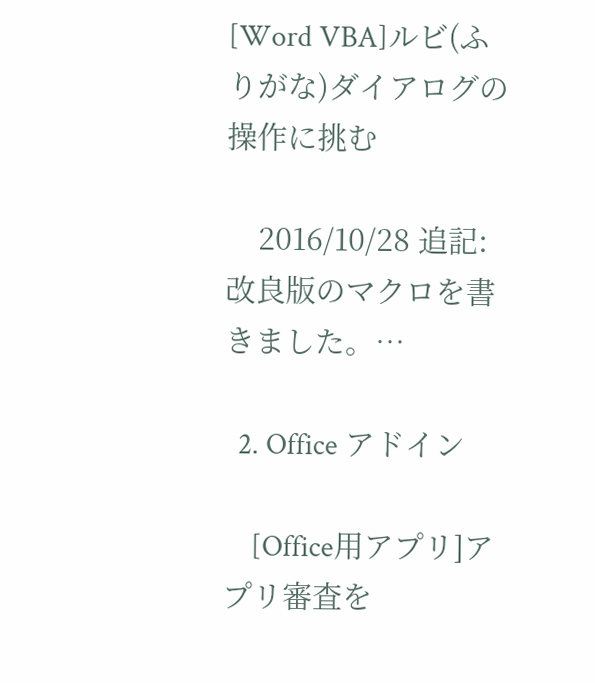[Word VBA]ルビ(ふりがな)ダイアログの操作に挑む

    2016/10/28 追記:改良版のマクロを書きました。…

  2. Office アドイン

    [Office用アプリ]アプリ審査を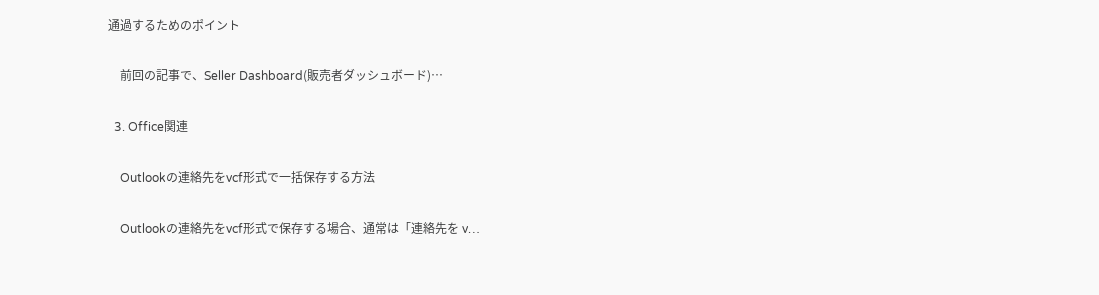通過するためのポイント

    前回の記事で、Seller Dashboard(販売者ダッシュボード)…

  3. Office関連

    Outlookの連絡先をvcf形式で一括保存する方法

    Outlookの連絡先をvcf形式で保存する場合、通常は「連絡先を v…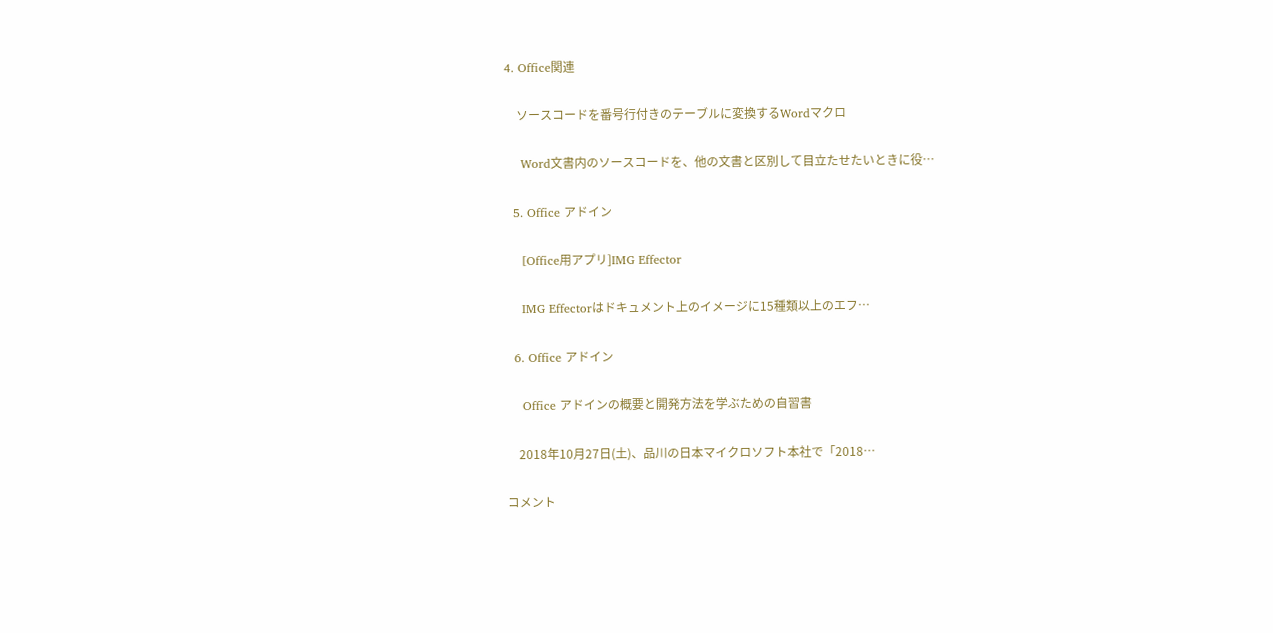4. Office関連

    ソースコードを番号行付きのテーブルに変換するWordマクロ

    Word文書内のソースコードを、他の文書と区別して目立たせたいときに役…

  5. Office アドイン

    [Office用アプリ]IMG Effector

    IMG Effectorはドキュメント上のイメージに15種類以上のエフ…

  6. Office アドイン

    Office アドインの概要と開発方法を学ぶための自習書

    2018年10月27日(土)、品川の日本マイクロソフト本社で「2018…

コメント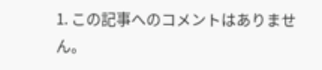1. この記事へのコメントはありません。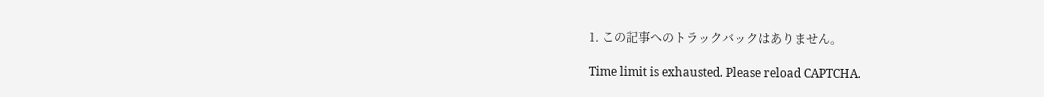1. この記事へのトラックバックはありません。

Time limit is exhausted. Please reload CAPTCHA.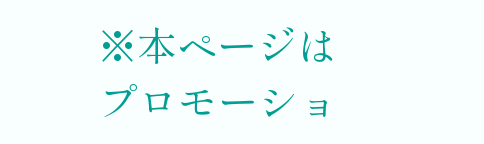※本ページはプロモーショ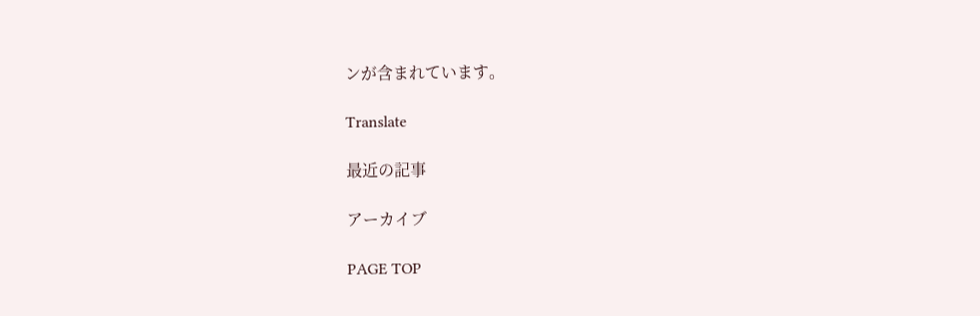ンが含まれています。

Translate

最近の記事

アーカイブ

PAGE TOP